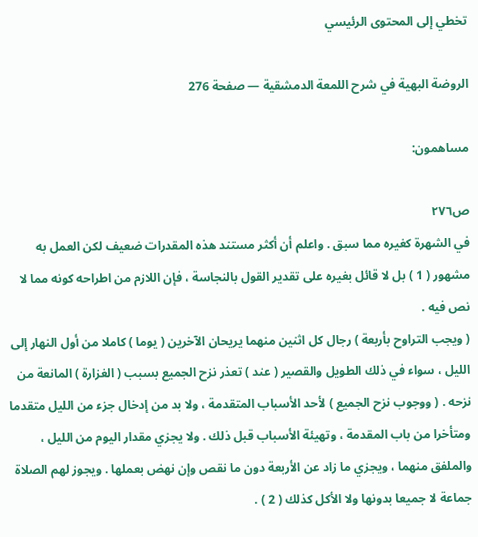تخطي إلى المحتوى الرئيسي

الروضة البهية في شرح اللمعة الدمشقية — صفحة 276

مساهمون:

ص٢٧٦
في الشهرة كغيره مما سبق . واعلم أن أكثر مستند هذه المقدرات ضعيف لكن العمل به مشهور ( 1 ) بل لا قائل بغيره على تقدير القول بالنجاسة ، فإن اللازم من اطراحه كونه مما لا نص فيه .
( ويجب التراوح بأربعة ) رجال كل اثنين منهما يريحان الآخرين ( يوما ) كاملا من أول النهار إلى الليل ، سواء في ذلك الطويل والقصير ( عند ) تعذر نزح الجميع بسبب ( الغزارة ) المانعة من نزحه . ( ووجوب نزح الجميع ) لأحد الأسباب المتقدمة ، ولا بد من إدخال جزء من الليل متقدما ومتأخرا من باب المقدمة ، وتهيئة الأسباب قبل ذلك . ولا يجزي مقدار اليوم من الليل ، والملفق منهما ، ويجزي ما زاد عن الأربعة دون ما نقص وإن نهض بعملها . ويجوز لهم الصلاة جماعة لا جميعا بدونها ولا الأكل كذلك ( 2 ) .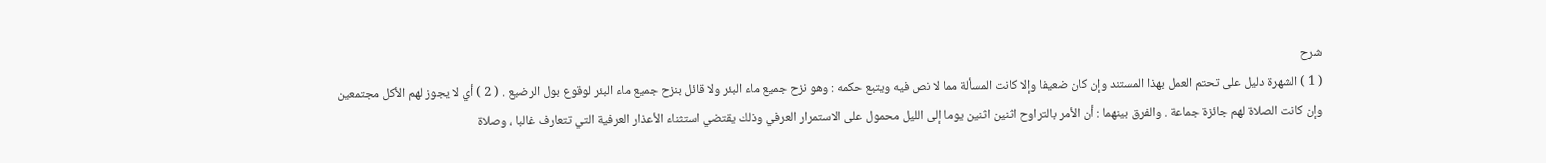شرح
( 1 ) الشهرة دليل على تحتم العمل بهذا المستند وإن كان ضعيفا وإلا كانت المسألة مما لا نص فيه ويتبع حكمه : وهو نزح جميع ماء البئر ولا قائل بنزح جميع ماء البئر لوقوع بول الرضيع . ( 2 ) أي لا يجوز لهم الأكل مجتمعين وإن كانت الصلاة لهم جائزة جماعة . والفرق بينهما : أن الأمر بالتراوح اثنين اثنين يوما إلى الليل محمول على الاستمرار العرفي وذلك يقتضي استثناء الأعذار العرفية التي تتعارف غالبا ، وصلاة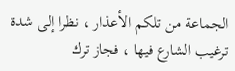الجماعة من تلكم الأعذار ، نظرا إلى شدة ترغيب الشارع فيها ، فجاز ترك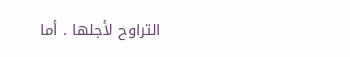التراوح لأجلها . أما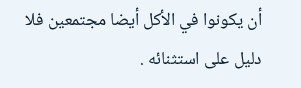أن يكونوا في الأكل أيضا مجتمعين فلا دليل على استثنائه .